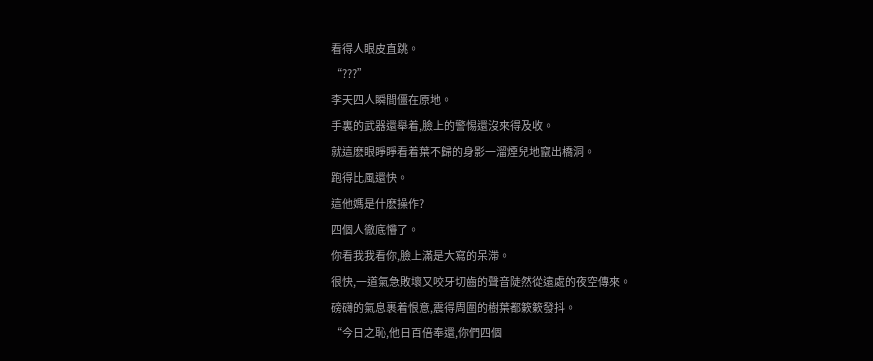看得人眼皮直跳。
“???”
李天四人瞬間僵在原地。
手裏的武器還舉着,臉上的警惕還沒來得及收。
就這麽眼睜睜看着葉不歸的身影一溜煙兒地竄出橋洞。
跑得比風還快。
這他媽是什麽操作?
四個人徹底懵了。
你看我我看你,臉上滿是大寫的呆滞。
很快,一道氣急敗壞又咬牙切齒的聲音陡然從遠處的夜空傳來。
磅礴的氣息裹着恨意,震得周圍的樹葉都簌簌發抖。
“今日之恥,他日百倍奉還,你們四個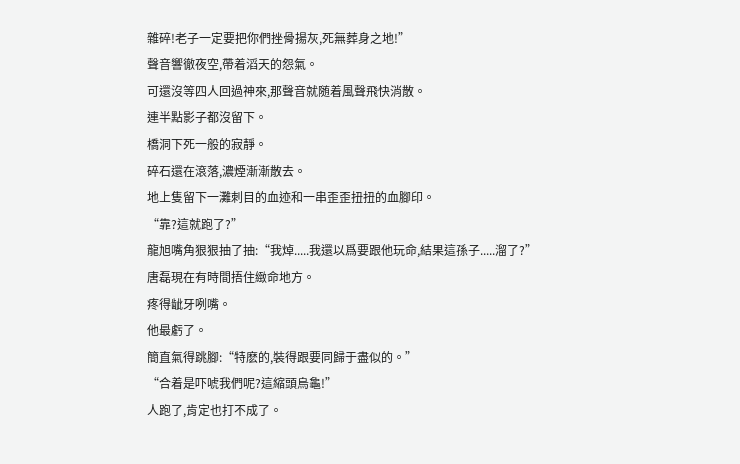雜碎!老子一定要把你們挫骨揚灰,死無葬身之地!”
聲音響徹夜空,帶着滔天的怨氣。
可還沒等四人回過神來,那聲音就随着風聲飛快消散。
連半點影子都沒留下。
橋洞下死一般的寂靜。
碎石還在滾落,濃煙漸漸散去。
地上隻留下一灘刺目的血迹和一串歪歪扭扭的血腳印。
“靠?這就跑了?”
龍旭嘴角狠狠抽了抽:“我焯.....我還以爲要跟他玩命,結果這孫子.....溜了?”
唐磊現在有時間捂住緻命地方。
疼得龇牙咧嘴。
他最虧了。
簡直氣得跳腳:“特麽的,裝得跟要同歸于盡似的。”
“合着是吓唬我們呢?這縮頭烏龜!”
人跑了,肯定也打不成了。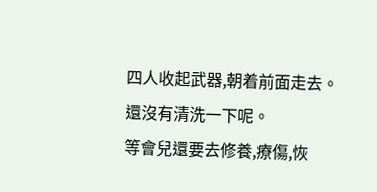四人收起武器,朝着前面走去。
還沒有清洗一下呢。
等會兒還要去修養,療傷,恢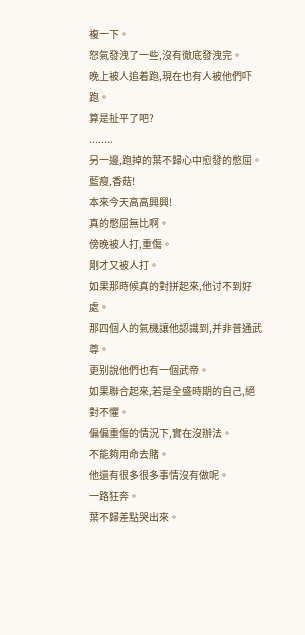複一下。
怒氣發洩了一些,沒有徹底發洩完。
晚上被人追着跑,現在也有人被他們吓跑。
算是扯平了吧?
........
另一邊,跑掉的葉不歸心中愈發的憋屈。
藍瘦,香菇!
本來今天高高興興!
真的憋屈無比啊。
傍晚被人打,重傷。
剛才又被人打。
如果那時候真的對拼起來,他讨不到好處。
那四個人的氣機讓他認識到,并非普通武尊。
更别說他們也有一個武帝。
如果聯合起來,若是全盛時期的自己,絕對不懼。
偏偏重傷的情況下,實在沒辦法。
不能夠用命去賭。
他還有很多很多事情沒有做呢。
一路狂奔。
葉不歸差點哭出來。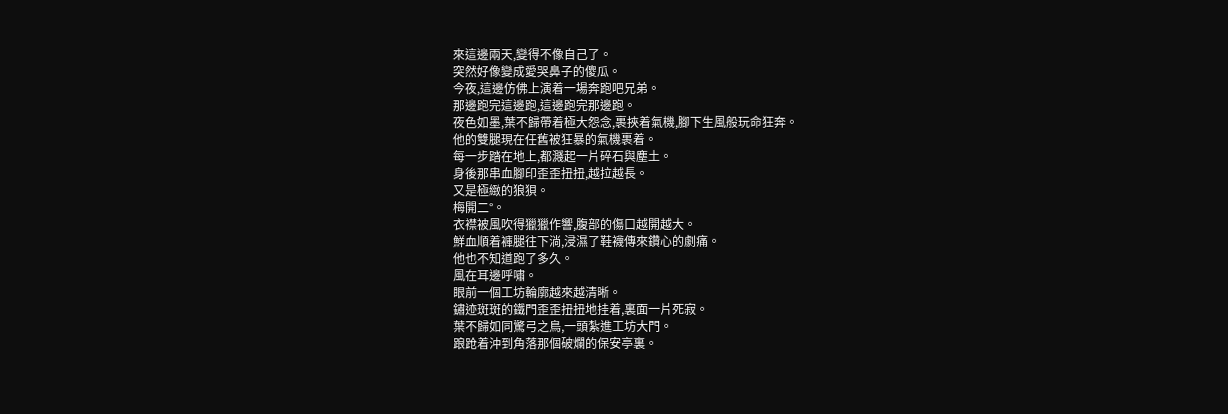來這邊兩天,變得不像自己了。
突然好像變成愛哭鼻子的傻瓜。
今夜,這邊仿佛上演着一場奔跑吧兄弟。
那邊跑完這邊跑,這邊跑完那邊跑。
夜色如墨,葉不歸帶着極大怨念,裹挾着氣機,腳下生風般玩命狂奔。
他的雙腿現在任舊被狂暴的氣機裹着。
每一步踏在地上,都濺起一片碎石與塵土。
身後那串血腳印歪歪扭扭,越拉越長。
又是極緻的狼狽。
梅開二°。
衣襟被風吹得獵獵作響,腹部的傷口越開越大。
鮮血順着褲腿往下淌,浸濕了鞋襪傳來鑽心的劇痛。
他也不知道跑了多久。
風在耳邊呼嘯。
眼前一個工坊輪廓越來越清晰。
鏽迹斑斑的鐵門歪歪扭扭地挂着,裏面一片死寂。
葉不歸如同驚弓之鳥,一頭紮進工坊大門。
踉跄着沖到角落那個破爛的保安亭裏。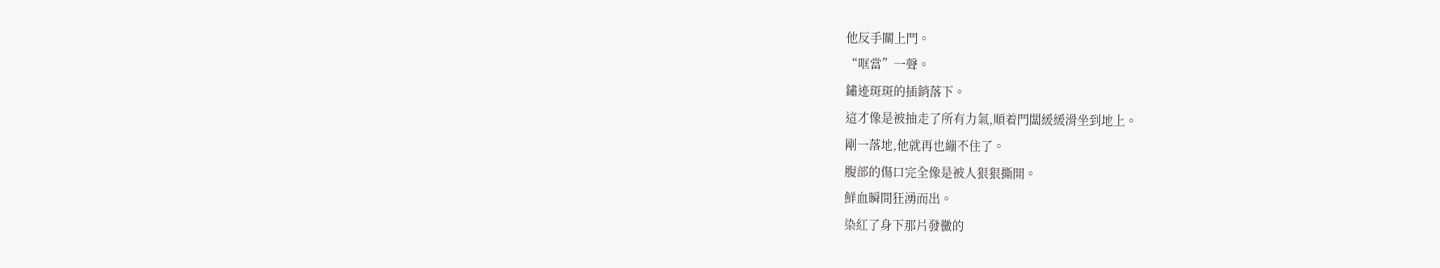他反手關上門。
“哐當”一聲。
鏽迹斑斑的插銷落下。
這才像是被抽走了所有力氣,順着門闆緩緩滑坐到地上。
剛一落地,他就再也繃不住了。
腹部的傷口完全像是被人狠狠撕開。
鮮血瞬間狂湧而出。
染紅了身下那片發黴的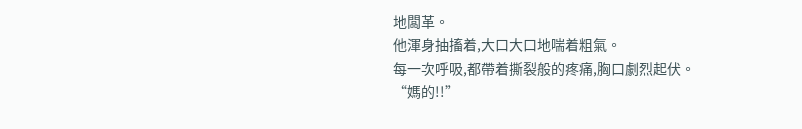地闆革。
他渾身抽搐着,大口大口地喘着粗氣。
每一次呼吸,都帶着撕裂般的疼痛,胸口劇烈起伏。
“媽的!!”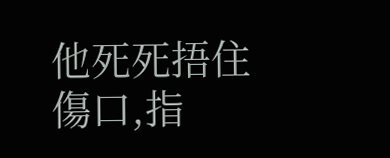他死死捂住傷口,指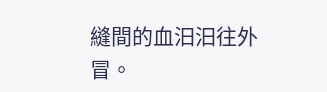縫間的血汩汩往外冒。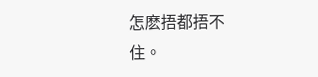怎麽捂都捂不住。